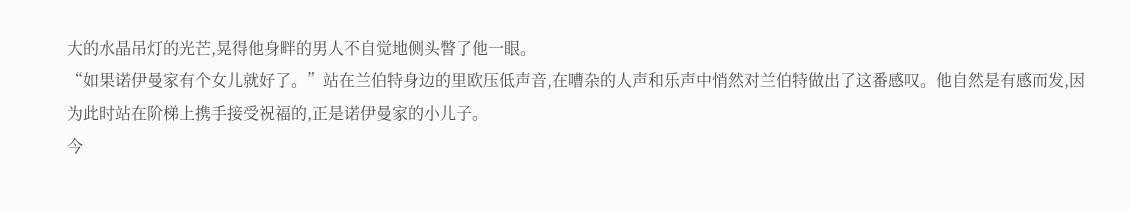大的水晶吊灯的光芒,晃得他身畔的男人不自觉地侧头瞥了他一眼。
“如果诺伊曼家有个女儿就好了。”站在兰伯特身边的里欧压低声音,在嘈杂的人声和乐声中悄然对兰伯特做出了这番感叹。他自然是有感而发,因为此时站在阶梯上携手接受祝福的,正是诺伊曼家的小儿子。
今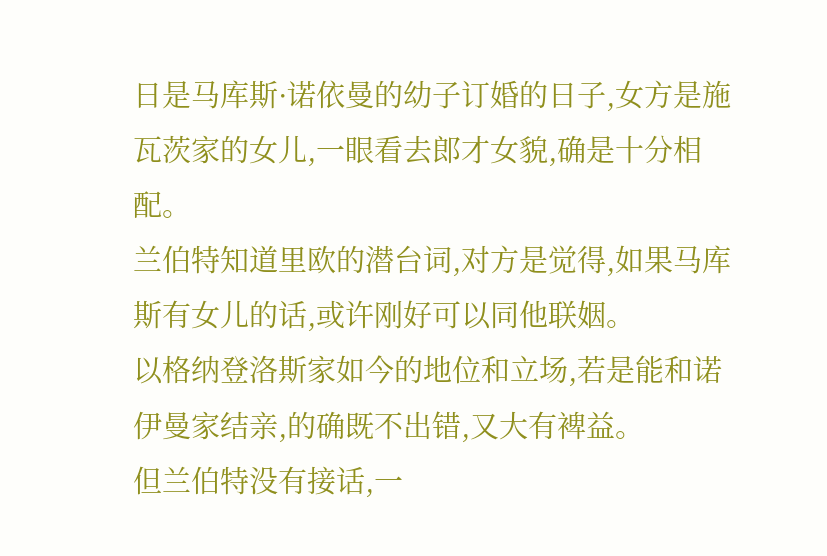日是马库斯·诺依曼的幼子订婚的日子,女方是施瓦茨家的女儿,一眼看去郎才女貌,确是十分相配。
兰伯特知道里欧的潜台词,对方是觉得,如果马库斯有女儿的话,或许刚好可以同他联姻。
以格纳登洛斯家如今的地位和立场,若是能和诺伊曼家结亲,的确既不出错,又大有裨益。
但兰伯特没有接话,一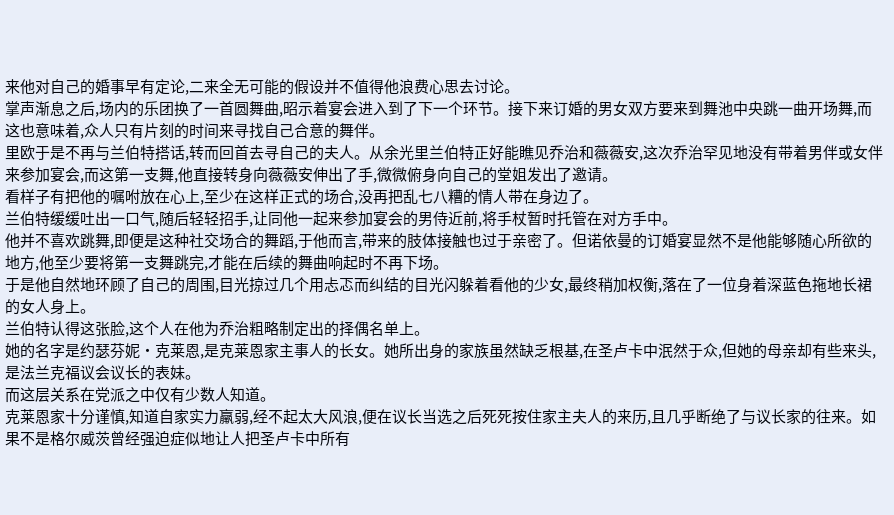来他对自己的婚事早有定论,二来全无可能的假设并不值得他浪费心思去讨论。
掌声渐息之后,场内的乐团换了一首圆舞曲,昭示着宴会进入到了下一个环节。接下来订婚的男女双方要来到舞池中央跳一曲开场舞,而这也意味着,众人只有片刻的时间来寻找自己合意的舞伴。
里欧于是不再与兰伯特搭话,转而回首去寻自己的夫人。从余光里兰伯特正好能瞧见乔治和薇薇安,这次乔治罕见地没有带着男伴或女伴来参加宴会,而这第一支舞,他直接转身向薇薇安伸出了手,微微俯身向自己的堂姐发出了邀请。
看样子有把他的嘱咐放在心上,至少在这样正式的场合,没再把乱七八糟的情人带在身边了。
兰伯特缓缓吐出一口气,随后轻轻招手,让同他一起来参加宴会的男侍近前,将手杖暂时托管在对方手中。
他并不喜欢跳舞,即便是这种社交场合的舞蹈,于他而言,带来的肢体接触也过于亲密了。但诺依曼的订婚宴显然不是他能够随心所欲的地方,他至少要将第一支舞跳完,才能在后续的舞曲响起时不再下场。
于是他自然地环顾了自己的周围,目光掠过几个用忐忑而纠结的目光闪躲着看他的少女,最终稍加权衡,落在了一位身着深蓝色拖地长裙的女人身上。
兰伯特认得这张脸,这个人在他为乔治粗略制定出的择偶名单上。
她的名字是约瑟芬妮·克莱恩,是克莱恩家主事人的长女。她所出身的家族虽然缺乏根基,在圣卢卡中泯然于众,但她的母亲却有些来头,是法兰克福议会议长的表妹。
而这层关系在党派之中仅有少数人知道。
克莱恩家十分谨慎,知道自家实力羸弱,经不起太大风浪,便在议长当选之后死死按住家主夫人的来历,且几乎断绝了与议长家的往来。如果不是格尔威茨曾经强迫症似地让人把圣卢卡中所有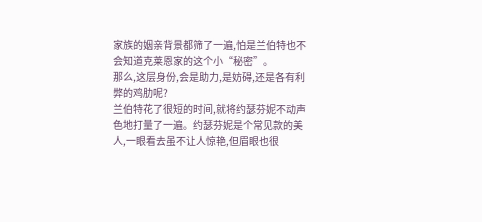家族的姻亲背景都筛了一遍,怕是兰伯特也不会知道克莱恩家的这个小“秘密”。
那么,这层身份,会是助力,是妨碍,还是各有利弊的鸡肋呢?
兰伯特花了很短的时间,就将约瑟芬妮不动声色地打量了一遍。约瑟芬妮是个常见款的美人,一眼看去虽不让人惊艳,但眉眼也很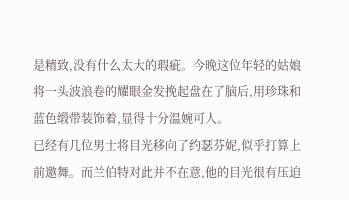是精致,没有什么太大的瑕疵。今晚这位年轻的姑娘将一头波浪卷的耀眼金发挽起盘在了脑后,用珍珠和蓝色缎带装饰着,显得十分温婉可人。
已经有几位男士将目光移向了约瑟芬妮,似乎打算上前邀舞。而兰伯特对此并不在意,他的目光很有压迫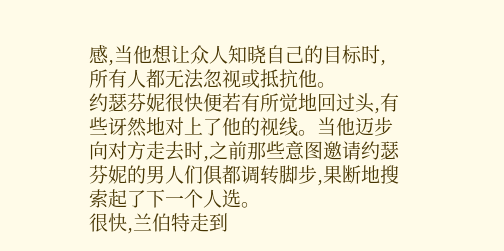感,当他想让众人知晓自己的目标时,所有人都无法忽视或抵抗他。
约瑟芬妮很快便若有所觉地回过头,有些讶然地对上了他的视线。当他迈步向对方走去时,之前那些意图邀请约瑟芬妮的男人们俱都调转脚步,果断地搜索起了下一个人选。
很快,兰伯特走到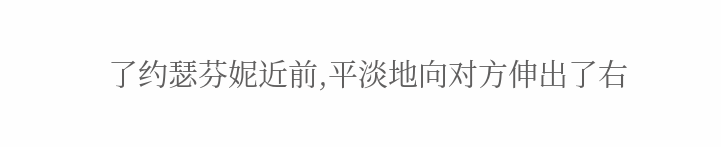了约瑟芬妮近前,平淡地向对方伸出了右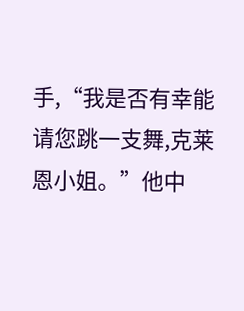手,“我是否有幸能请您跳一支舞,克莱恩小姐。”他中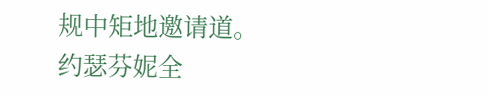规中矩地邀请道。
约瑟芬妮全